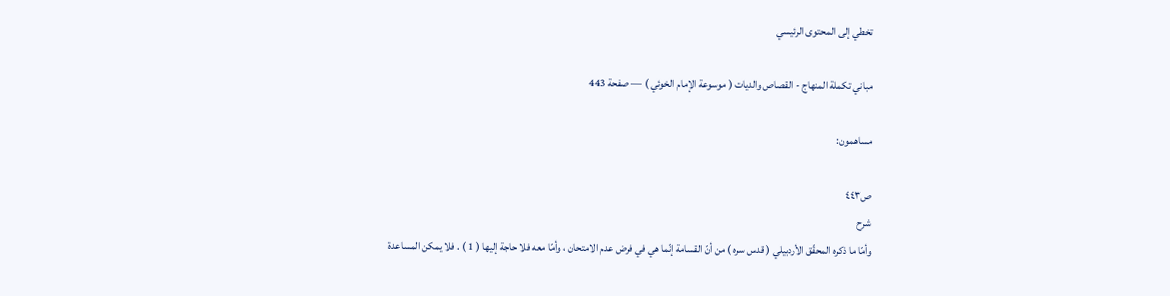تخطي إلى المحتوى الرئيسي

مباني تكملة المنهاج - القصاص والديات ( موسوعة الإمام الخوئي ) — صفحة 443

مساهمون:

ص٤٤٣
شرح
وأمّا ما ذكره المحقّق الأردبيلي ( قدس سره ) من أنّ القسامة إنّما هي في فرض عدم الامتحان ، وأمّا معه فلا حاجة إليها ( 1 ) . فلا يمكن المساعدة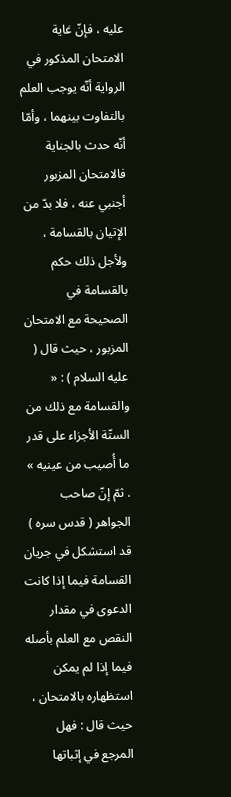عليه ، فإنّ غاية الامتحان المذكور في الرواية أنّه يوجب العلم بالتفاوت بينهما ، وأمّا أنّه حدث بالجناية فالامتحان المزبور أجنبي عنه ، فلا بدّ من الإتيان بالقسامة ، ولأجل ذلك حكم بالقسامة في الصحيحة مع الامتحان المزبور ، حيث قال ( عليه السلام ) : « والقسامة مع ذلك من الستّة الأجزاء على قدر ما أُصيب من عينيه » . ثمّ إنّ صاحب الجواهر ( قدس سره ) قد استشكل في جريان القسامة فيما إذا كانت الدعوى في مقدار النقص مع العلم بأصله فيما إذا لم يمكن استظهاره بالامتحان ، حيث قال : فهل المرجع في إثباتها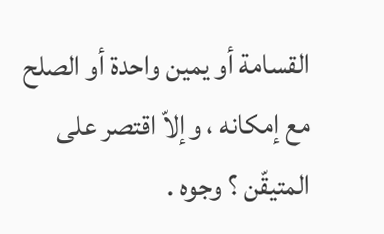القسامة أو يمين واحدة أو الصلح مع إمكانه ، وإلاّ اقتصر على المتيقّن ؟ وجوه .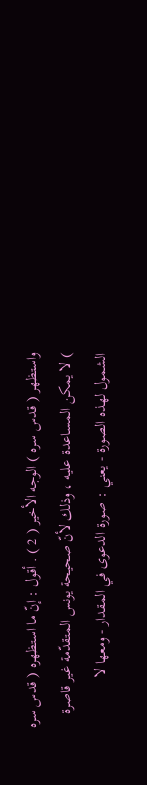واستظهر ( قدس سره ) الوجه الأخير ( 2 ) . أقول : إنّ ما استظهره ( قدس سره ) لا يمكن المساعدة عليه ، وذلك لأنّ صحيحة يونس المتقدّمة غير قاصرة الشمول لهذه الصورة - يعني : صورة الدعوى في المقدار - ومعها لا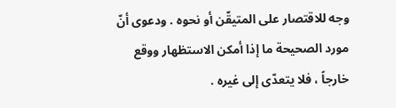وجه للاقتصار على المتيقّن أو نحوه . ودعوى أنّ مورد الصحيحة ما إذا أمكن الاستظهار ووقع خارجاً ، فلا يتعدّى إلى غيره .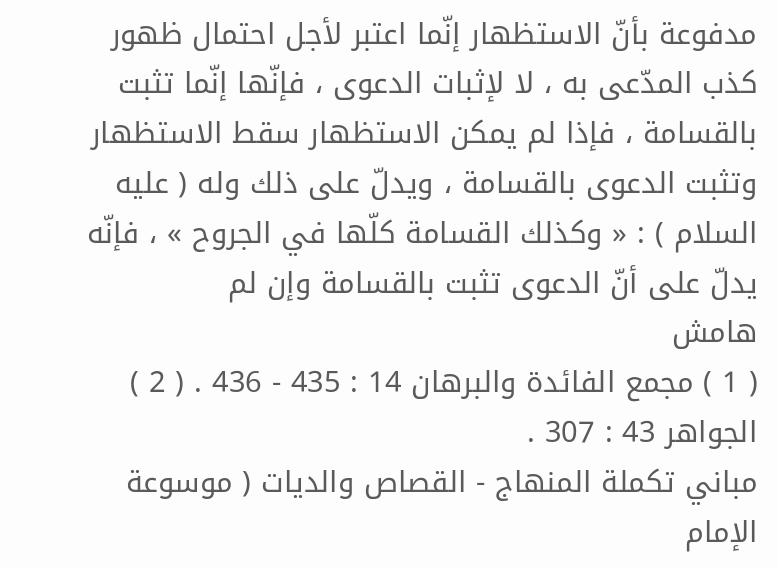مدفوعة بأنّ الاستظهار إنّما اعتبر لأجل احتمال ظهور كذب المدّعى به ، لا لإثبات الدعوى ، فإنّها إنّما تثبت بالقسامة ، فإذا لم يمكن الاستظهار سقط الاستظهار وتثبت الدعوى بالقسامة ، ويدلّ على ذلك وله ( عليه السلام ) : « وكذلك القسامة كلّها في الجروح » ، فإنّه يدلّ على أنّ الدعوى تثبت بالقسامة وإن لم
هامش
( 1 ) مجمع الفائدة والبرهان 14 : 435 - 436 . ( 2 ) الجواهر 43 : 307 .
مباني تكملة المنهاج - القصاص والديات ( موسوعة الإمام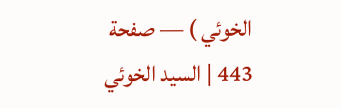الخوئي ) — صفحة 443 | السيد الخوئي